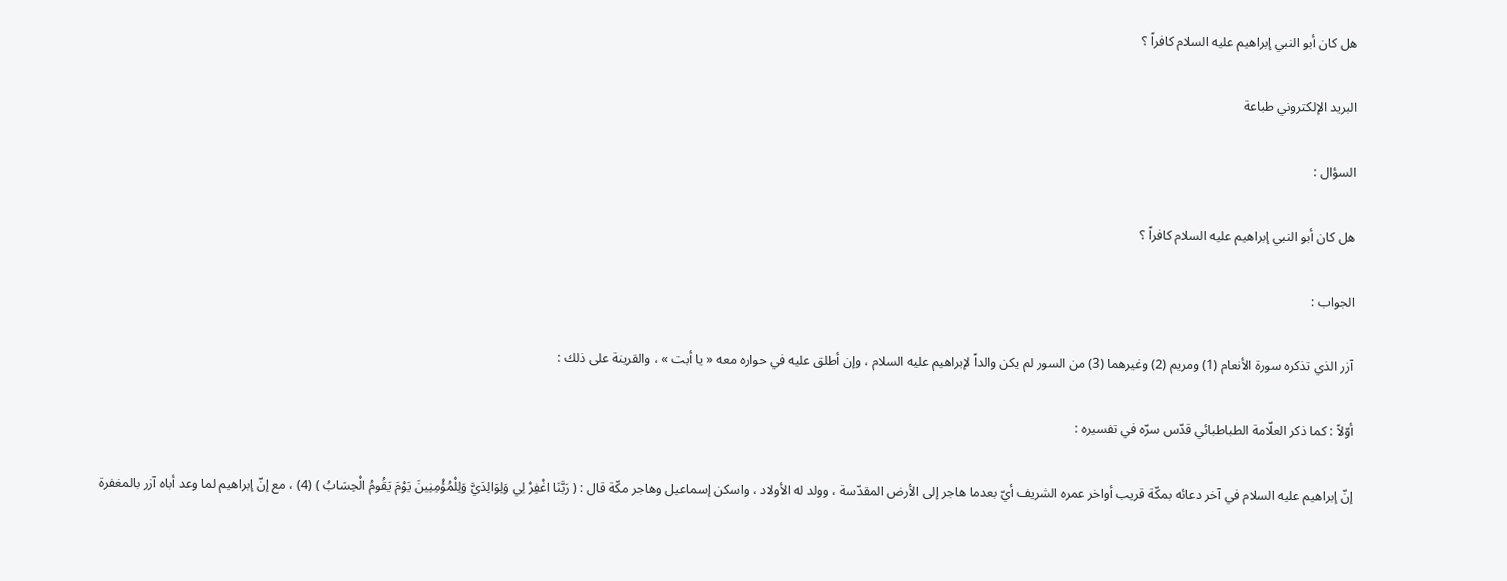هل كان أبو النبي إبراهيم عليه السلام كافراً ؟

البريد الإلكتروني طباعة

السؤال :

هل كان أبو النبي إبراهيم عليه السلام كافراً ؟

الجواب :

آزر الذي تذكره سورة الأنعام (1) ومريم (2) وغيرهما (3) من السور لم يكن والداً لإبراهيم عليه السلام ، وإن أطلق عليه في حواره معه « يا أبت » ، والقرينة على ذلك :

أوّلاً : كما ذكر العلّامة الطباطبائي قدّس سرّه في تفسيره :

إنّ إبراهيم عليه السلام في آخر دعائه بمكّة قريب أواخر عمره الشريف أيّ بعدما هاجر إلى الأرض المقدّسة ، وولد له الأولاد ، واسكن إسماعيل وهاجر مكّة قال : ( رَبَّنَا اغْفِرْ لِي وَلِوَالِدَيَّ وَلِلْمُؤْمِنِينَ يَوْمَ يَقُومُ الْحِسَابُ ) (4) ، مع إنّ إبراهيم لما وعد أباه آزر بالمغفرة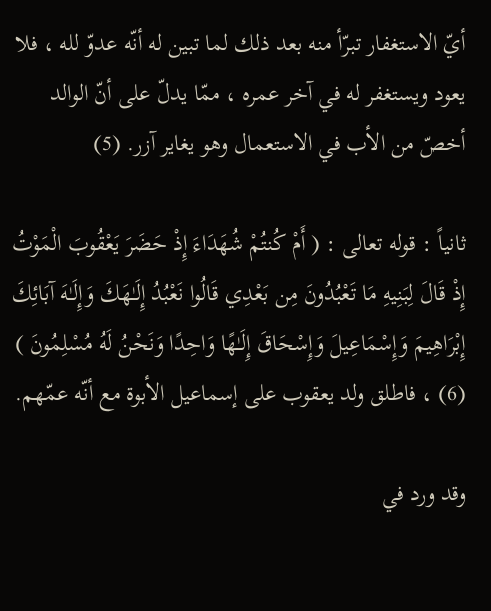أيّ الاستغفار تبرّأ منه بعد ذلك لما تبين له أنّه عدوّ لله ، فلا يعود ويستغفر له في آخر عمره ، ممّا يدلّ على أنّ الوالد أخصّ من الأب في الاستعمال وهو يغاير آزر. (5)

ثانياً : قوله تعالى : ( أَمْ كُنتُمْ شُهَدَاءَ إِذْ حَضَرَ يَعْقُوبَ الْمَوْتُ إِذْ قَالَ لِبَنِيهِ مَا تَعْبُدُونَ مِن بَعْدِي قَالُوا نَعْبُدُ إِلَـٰهَكَ وَإِلَـٰهَ آبَائِكَ إِبْرَاهِيمَ وَإِسْمَاعِيلَ وَإِسْحَاقَ إِلَـٰهًا وَاحِدًا وَنَحْنُ لَهُ مُسْلِمُونَ ) (6) ، فاطلق ولد يعقوب على إسماعيل الأبوة مع أنّه عمّهم.

وقد ورد في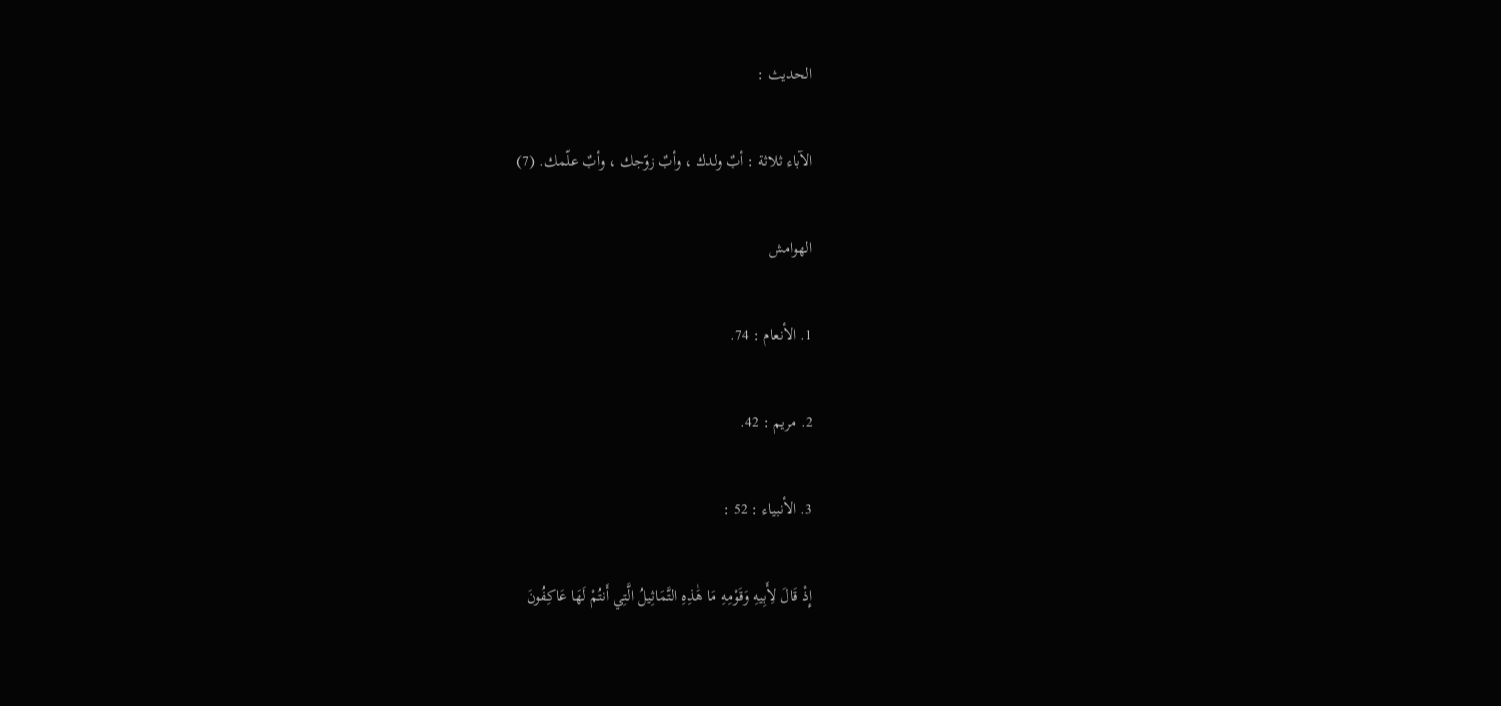الحديث :

الآباء ثلاثة : أبٌ ولدك ، وأبٌ زوّجك ، وأبٌ علّمك. (7)

الهوامش

1. الأنعام : 74.

2. مريم : 42.

3. الأنبياء : 52 :

إِذْ قَالَ لِأَبِيهِ وَقَوْمِهِ مَا هَٰذِهِ التَّمَاثِيلُ الَّتِي أَنتُمْ لَهَا عَاكِفُونَ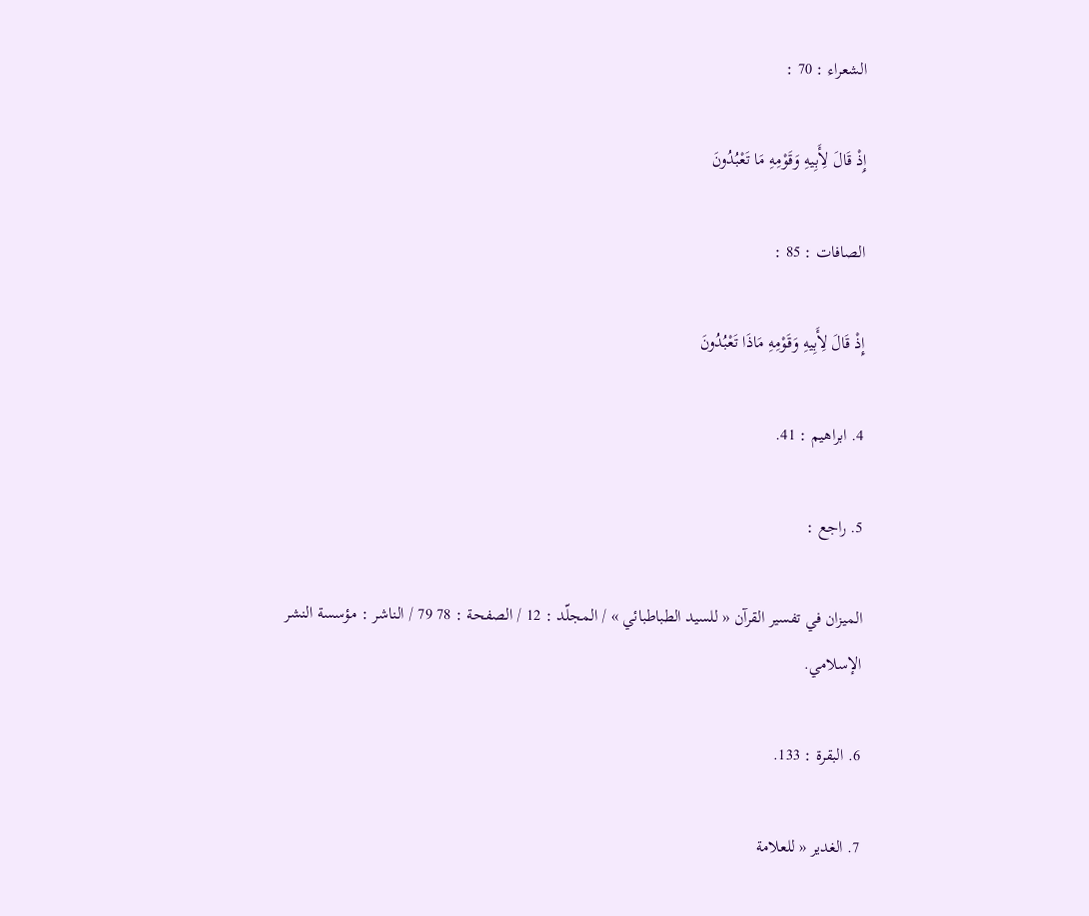الشعراء : 70 :

إِذْ قَالَ لِأَبِيهِ وَقَوْمِهِ مَا تَعْبُدُونَ

الصافات : 85 :

إِذْ قَالَ لِأَبِيهِ وَقَوْمِهِ مَاذَا تَعْبُدُونَ

4. ابراهيم : 41.

5. راجع :

الميزان في تفسير القرآن « للسيد الطباطبائي » / المجلّد : 12 / الصفحة : 78 79 / الناشر : مؤسسة النشر الإسلامي.

6. البقرة : 133.

7. الغدير « للعلامة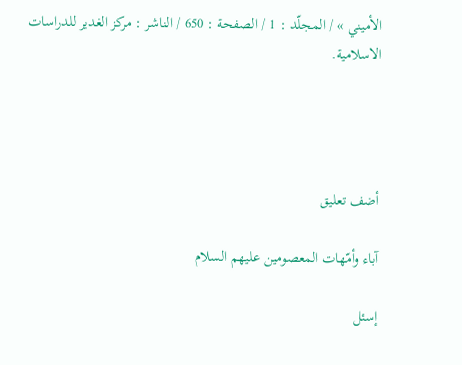الأميني » / المجلّد : 1 / الصفحة : 650 / الناشر : مركز الغدير للدراسات الاسلامية.




أضف تعليق

آباء وأمّهات المعصومين عليهم السلام

إسئل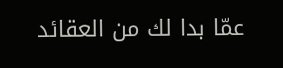عمّا بدا لك من العقائد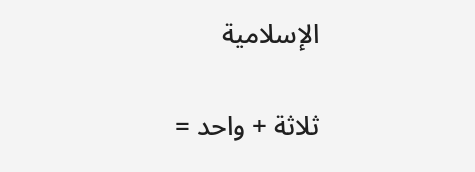الإسلامية

ثلاثة + واحد =